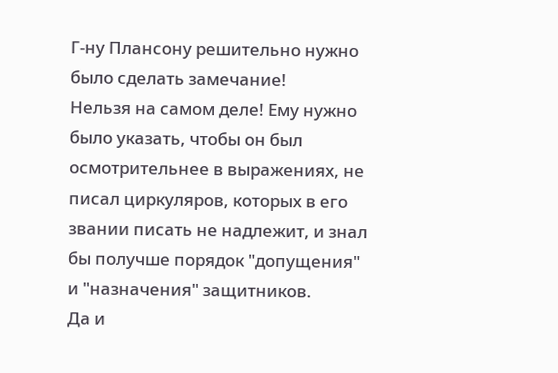Г-ну Плансону решительно нужно было сделать замечание!
Нельзя на самом деле! Ему нужно было указать, чтобы он был осмотрительнее в выражениях, не писал циркуляров, которых в его звании писать не надлежит, и знал бы получше порядок "допущения" и "назначения" защитников.
Да и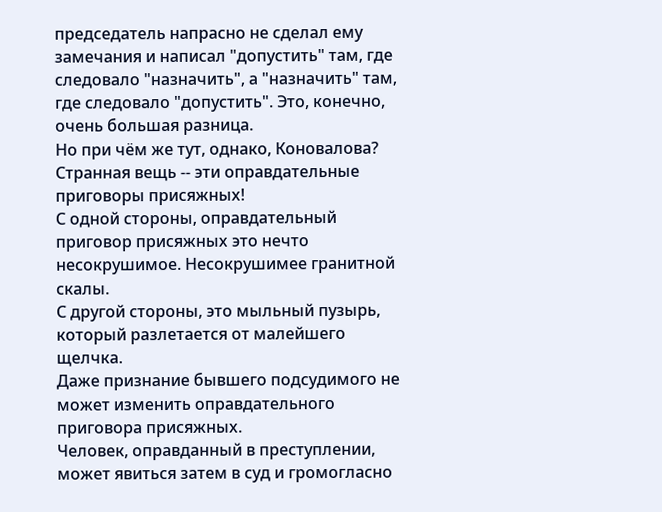председатель напрасно не сделал ему замечания и написал "допустить" там, где следовало "назначить", а "назначить" там, где следовало "допустить". Это, конечно, очень большая разница.
Но при чём же тут, однако, Коновалова?
Странная вещь -- эти оправдательные приговоры присяжных!
С одной стороны, оправдательный приговор присяжных это нечто несокрушимое. Несокрушимее гранитной скалы.
С другой стороны, это мыльный пузырь, который разлетается от малейшего щелчка.
Даже признание бывшего подсудимого не может изменить оправдательного приговора присяжных.
Человек, оправданный в преступлении, может явиться затем в суд и громогласно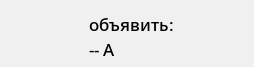объявить:
-- А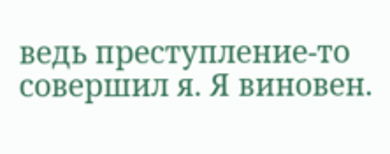ведь преступление-то совершил я. Я виновен.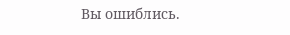Вы ошиблись.